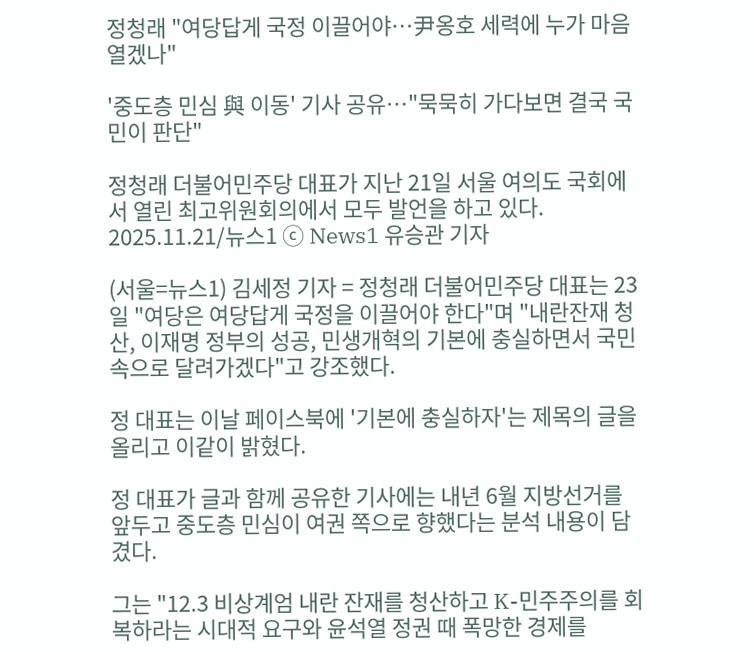정청래 "여당답게 국정 이끌어야…尹옹호 세력에 누가 마음 열겠나"

'중도층 민심 與 이동' 기사 공유…"묵묵히 가다보면 결국 국민이 판단"

정청래 더불어민주당 대표가 지난 21일 서울 여의도 국회에서 열린 최고위원회의에서 모두 발언을 하고 있다. 2025.11.21/뉴스1 ⓒ News1 유승관 기자

(서울=뉴스1) 김세정 기자 = 정청래 더불어민주당 대표는 23일 "여당은 여당답게 국정을 이끌어야 한다"며 "내란잔재 청산, 이재명 정부의 성공, 민생개혁의 기본에 충실하면서 국민 속으로 달려가겠다"고 강조했다.

정 대표는 이날 페이스북에 '기본에 충실하자'는 제목의 글을 올리고 이같이 밝혔다.

정 대표가 글과 함께 공유한 기사에는 내년 6월 지방선거를 앞두고 중도층 민심이 여권 쪽으로 향했다는 분석 내용이 담겼다.

그는 "12.3 비상계엄 내란 잔재를 청산하고 K-민주주의를 회복하라는 시대적 요구와 윤석열 정권 때 폭망한 경제를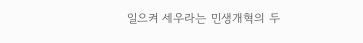일으켜 세우라는 민생개혁의 두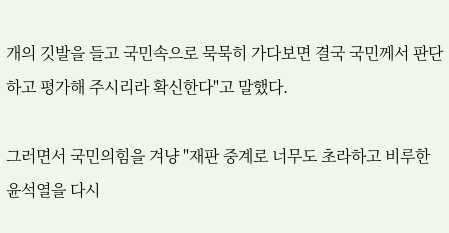개의 깃발을 들고 국민속으로 묵묵히 가다보면 결국 국민께서 판단하고 평가해 주시리라 확신한다"고 말했다.

그러면서 국민의힘을 겨냥 "재판 중계로 너무도 초라하고 비루한 윤석열을 다시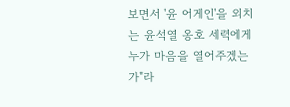보면서 '윤 어게인'을 외치는 윤석열 옹호 세력에게 누가 마음을 열어주겠는가"라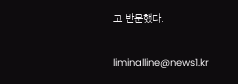고 반문했다.

liminalline@news1.kr